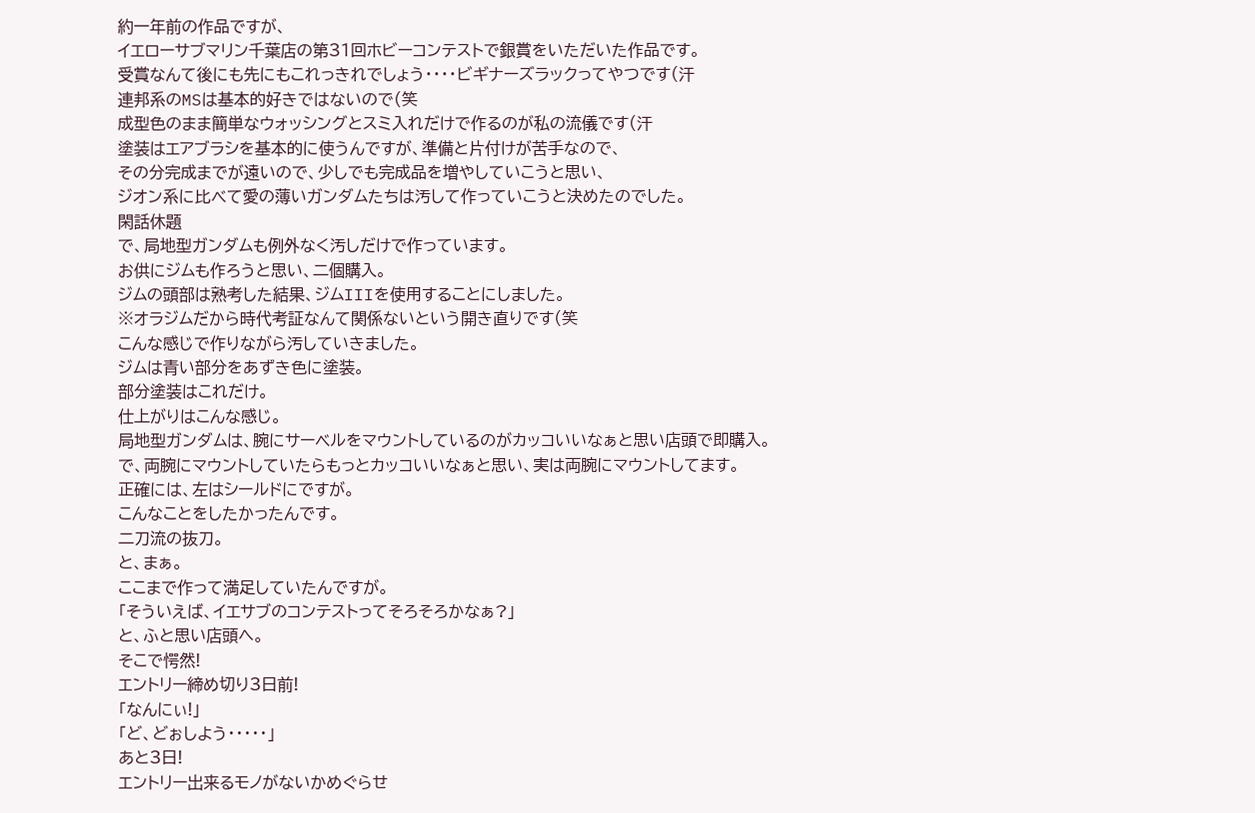約一年前の作品ですが、
イエローサブマリン千葉店の第31回ホビーコンテストで銀賞をいただいた作品です。
受賞なんて後にも先にもこれっきれでしょう・・・・ビギナーズラックってやつです(汗
連邦系のMSは基本的好きではないので(笑
成型色のまま簡単なウォッシングとスミ入れだけで作るのが私の流儀です(汗
塗装はエアブラシを基本的に使うんですが、準備と片付けが苦手なので、
その分完成までが遠いので、少しでも完成品を増やしていこうと思い、
ジオン系に比べて愛の薄いガンダムたちは汚して作っていこうと決めたのでした。
閑話休題
で、局地型ガンダムも例外なく汚しだけで作っています。
お供にジムも作ろうと思い、二個購入。
ジムの頭部は熟考した結果、ジムIIIを使用することにしました。
※オラジムだから時代考証なんて関係ないという開き直りです(笑
こんな感じで作りながら汚していきました。
ジムは青い部分をあずき色に塗装。
部分塗装はこれだけ。
仕上がりはこんな感じ。
局地型ガンダムは、腕にサーベルをマウントしているのがカッコいいなぁと思い店頭で即購入。
で、両腕にマウントしていたらもっとカッコいいなぁと思い、実は両腕にマウントしてます。
正確には、左はシールドにですが。
こんなことをしたかったんです。
二刀流の抜刀。
と、まぁ。
ここまで作って満足していたんですが。
「そういえば、イエサブのコンテストってそろそろかなぁ?」
と、ふと思い店頭へ。
そこで愕然!
エントリー締め切り3日前!
「なんにぃ!」
「ど、どぉしよう・・・・・」
あと3日!
エントリー出来るモノがないかめぐらせ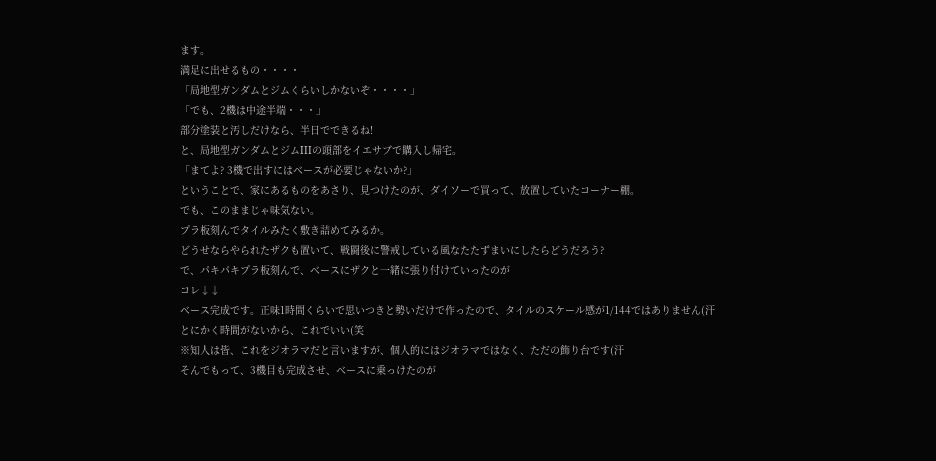ます。
満足に出せるもの・・・・
「局地型ガンダムとジムくらいしかないぞ・・・・」
「でも、2機は中途半端・・・」
部分塗装と汚しだけなら、半日でできるね!
と、局地型ガンダムとジムIIIの頭部をイエサブで購入し帰宅。
「まてよ? 3機で出すにはベースが必要じゃないか?」
ということで、家にあるものをあさり、見つけたのが、ダイソーで買って、放置していたコーナー棚。
でも、このままじゃ味気ない。
プラ板刻んでタイルみたく敷き詰めてみるか。
どうせならやられたザクも置いて、戦闘後に警戒している風なたたずまいにしたらどうだろう?
で、パキパキプラ板刻んで、ベースにザクと一緒に張り付けていったのが
コレ↓↓
ベース完成です。正味1時間くらいで思いつきと勢いだけで作ったので、タイルのスケール感が1/144ではありません(汗
とにかく時間がないから、これでいい(笑
※知人は皆、これをジオラマだと言いますが、個人的にはジオラマではなく、ただの飾り台です(汗
そんでもって、3機目も完成させ、ベースに乗っけたのが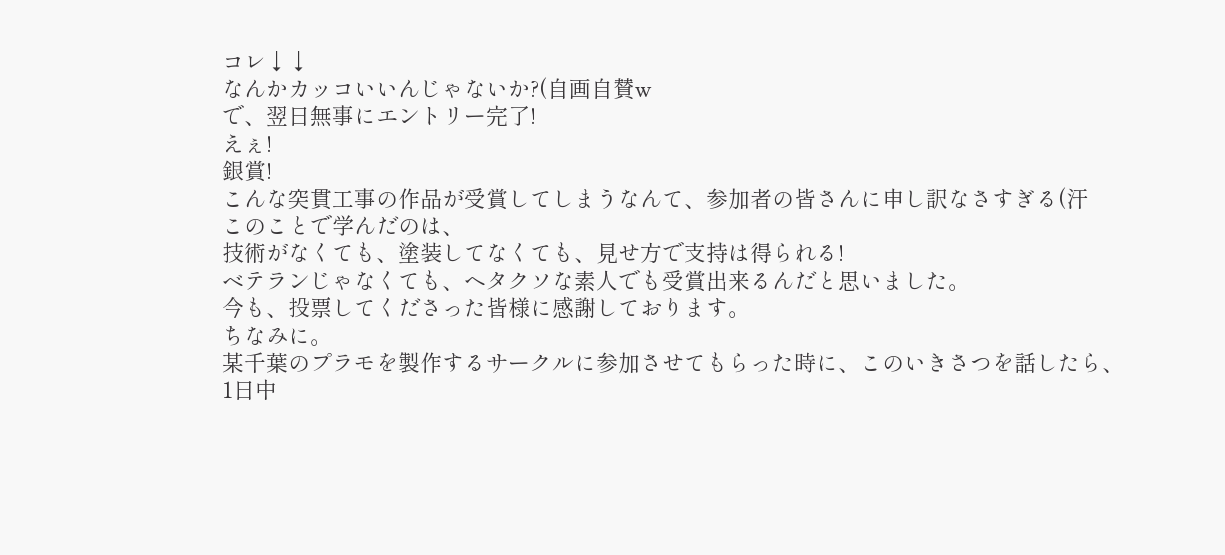コレ↓↓
なんかカッコいいんじゃないか?(自画自賛w
で、翌日無事にエントリー完了!
えぇ!
銀賞!
こんな突貫工事の作品が受賞してしまうなんて、参加者の皆さんに申し訳なさすぎる(汗
このことで学んだのは、
技術がなくても、塗装してなくても、見せ方で支持は得られる!
ベテランじゃなくても、ヘタクソな素人でも受賞出来るんだと思いました。
今も、投票してくださった皆様に感謝しております。
ちなみに。
某千葉のプラモを製作するサークルに参加させてもらった時に、このいきさつを話したら、
1日中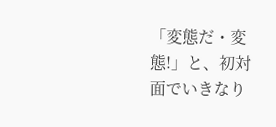「変態だ・変態!」と、初対面でいきなり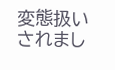変態扱いされまし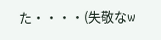た・・・・(失敬なw